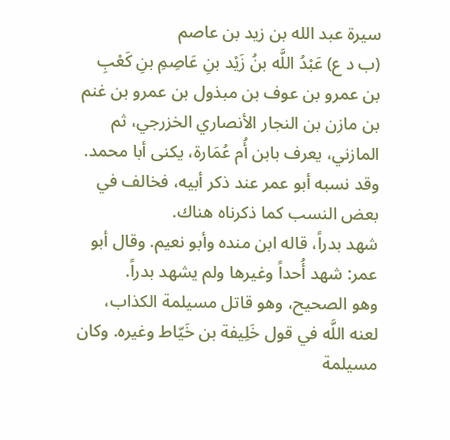سيرة عبد الله بن زيد بن عاصم
(ب د ع) عَبْدُ اللَّه بنُ زَيْد بنِ عَاصِمِ بنِ كَعْبِ بن عمرو بن عوف بن مبذول بن عمرو بن غنم بن مازن بن النجار الأنصاري الخزرجي، ثم المازني، يعرف بابن أُم عُمَارة، يكنى أبا محمد.
وقد نسبه أبو عمر عند ذكر أبيه، فخالف في بعض النسب كما ذكرناه هناك.
شهد بدراً، قاله ابن منده وأبو نعيم. وقال أبو عمر: شهد أُحداً وغيرها ولم يشهد بدراً.
وهو الصحيح، وهو قاتل مسيلمة الكذاب، لعنه اللَّه في قول خَلِيفة بن خَيّاط وغيره. وكان مسيلمة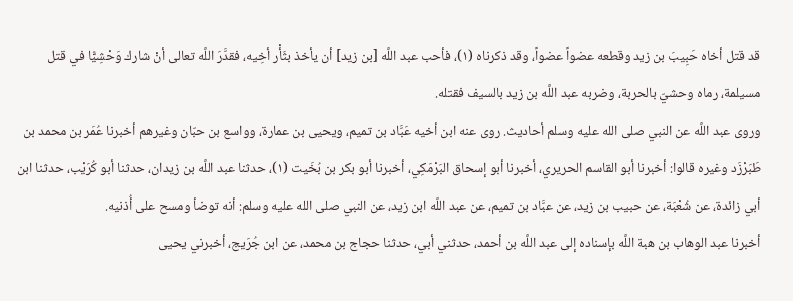قد قتل أخاه حَبِيبَ بن زيد وقطعه عضواً عضواً، وقد ذكرناه (١)، فأحب عبد اللَّه [بن زيد] أن يأخذ بثَأْر أخِيه، فقدَّرَ اللَّه تعالى أنْ شارك وَحْشِيًّا في قتل مسيلمة، رماه وحشيّ بالحربة، وضربه عبد اللَّه بن زيد بالسيف فقتله.
وروى عبد اللَّه عن النبي صلى الله عليه وسلم أحاديث. روى عنه ابن أخيه عَبَّاد بن تميم، ويحيى بن عمارة، وواسع بن حبّان وغيرهم أخبرنا عُمَر بن محمد بن طَبَرْزَد وغيره قالوا: أخبرنا أبو القاسم الحريري، أخبرنا أبو إسحاق البَرْمَكِي، أخبرنا أبو بكر بن بُخَيت (١)، حدثنا عبد اللَّه بن زيدان، حدثنا أبو كُرَيْب، حدثنا ابن أبي زائدة، عن شُعْبَة، عن حبيب بن زيد، عن عبَّاد بن تميم، عن عبد اللَّه ابن زيد، عن النبي صلى الله عليه وسلم: أنه توضأ ومسح على أُذنيه.
أخبرنا عبد الوهاب بن هبة اللَّه بإسناده إلى عبد اللَّه بن أحمد، حدثني أبي، حدثنا حجاج بن محمد، عن ابن جُرَيج، أخبرني يحيى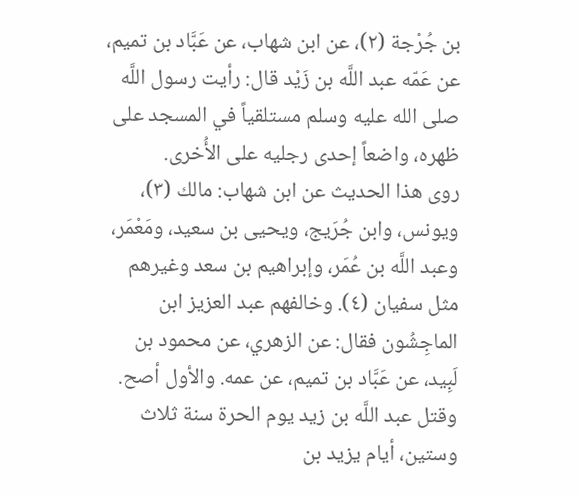بن جُرْجة (٢)، عن ابن شهاب، عن عَبَّاد بن تميم، عن عَمّه عبد اللَّه بن زَيْد قال: رأيت رسول اللَّه صلى الله عليه وسلم مستلقياً في المسجد على ظهره، واضعاً إحدى رجليه على الأُخرى.
روى هذا الحديث عن ابن شهاب: مالك (٣)، ويونس، وابن جُرَيج، ويحيى بن سعيد، ومَعْمَر، وعبد اللَّه بن عُمَر، وإبراهيم بن سعد وغيرهم مثل سفيان (٤). وخالفهم عبد العزيز ابن الماجِشُون فقال: عن الزهري، عن محمود بن لَبِيد، عن عَبَّاد بن تميم، عن عمه. والأول أصح.
وقتل عبد اللَّه بن زيد يوم الحرة سنة ثلاث وستين، أيام يزيد بن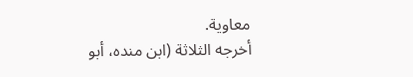معاوية.
أخرجه الثلاثة (ابن منده، أبو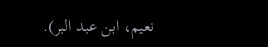نعيم، ابن عبد البر).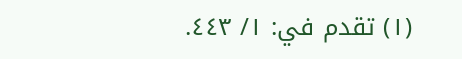(١) تقدم في: ١/ ٤٤٣.